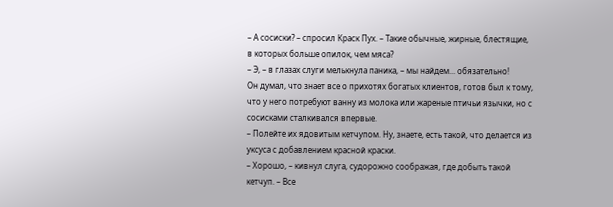– А сосиски? – спросил Краск Пух. – Такие обычные, жирные, блестящие, в которых больше опилок, чем мяса?
– Э, – в глазах слуги мелькнула паника, – мы найдем... обязательно!
Он думал, что знает все о прихотях богатых клиентов, готов был к тому, что у него потребуют ванну из молока или жареные птичьи язычки, но с сосисками сталкивался впервые.
– Полейте их ядовитым кетчупом. Ну, знаете, есть такой, что делается из уксуса с добавлением красной краски.
– Хорошо, – кивнул слуга, судорожно соображая, где добыть такой кетчуп. – Все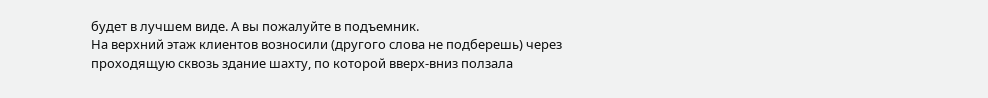будет в лучшем виде. А вы пожалуйте в подъемник.
На верхний этаж клиентов возносили (другого слова не подберешь) через проходящую сквозь здание шахту, по которой вверх-вниз ползала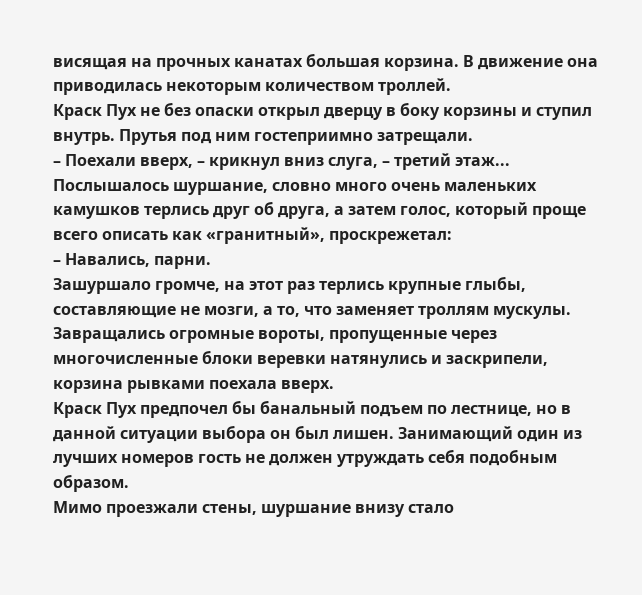висящая на прочных канатах большая корзина. В движение она приводилась некоторым количеством троллей.
Краск Пух не без опаски открыл дверцу в боку корзины и ступил внутрь. Прутья под ним гостеприимно затрещали.
– Поехали вверх, – крикнул вниз слуга, – третий этаж...
Послышалось шуршание, словно много очень маленьких камушков терлись друг об друга, а затем голос, который проще всего описать как «гранитный», проскрежетал:
– Навались, парни.
Зашуршало громче, на этот раз терлись крупные глыбы, составляющие не мозги, а то, что заменяет троллям мускулы. Завращались огромные вороты, пропущенные через многочисленные блоки веревки натянулись и заскрипели, корзина рывками поехала вверх.
Краск Пух предпочел бы банальный подъем по лестнице, но в данной ситуации выбора он был лишен. Занимающий один из лучших номеров гость не должен утруждать себя подобным образом.
Мимо проезжали стены, шуршание внизу стало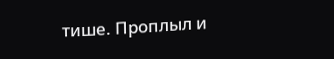тише. Проплыл и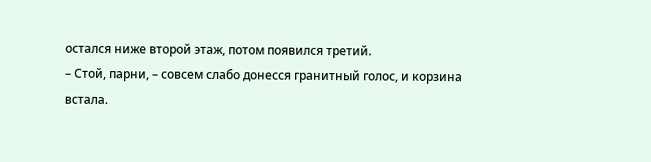остался ниже второй этаж, потом появился третий.
– Стой, парни, – совсем слабо донесся гранитный голос, и корзина встала.